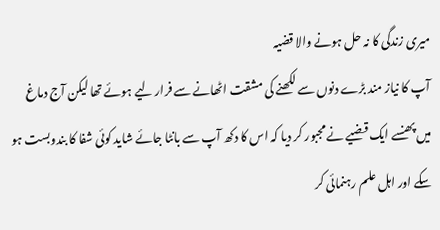میری زندگی کا نہ حل ہونے والا قضیہ
آپ کا نیاز مند بڑے دنوں سے لکھنے کی مشقت اٹھانے سے فرار لیے ہوئے تھا لیکن آج دماغ میں پھنسے ایک قضیے نے مجبور کر دیا کہ اس کا دکھ آپ سے بانٹا جائے شاید کوئی شفا کا بندوبست ہو سکے اور اہل علم رہنمائی کر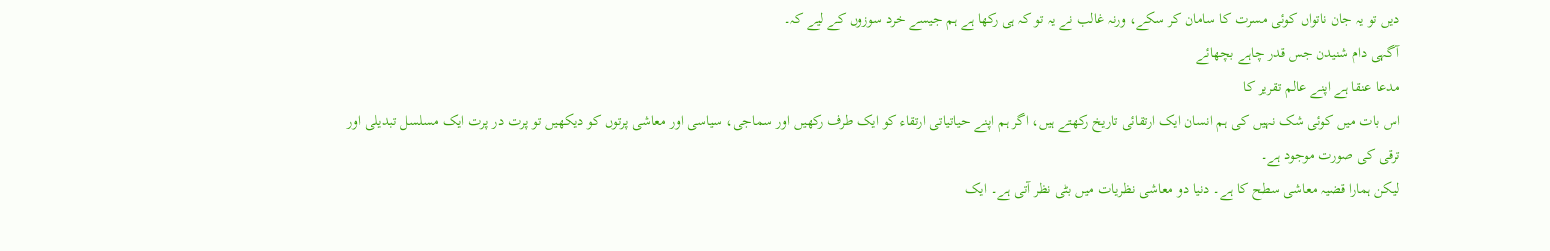دیں تو یہ جان ناتواں کوئی مسرت کا سامان کر سکے، ورنہ غالب نے یہ تو کہ ہی رکھا ہے ہم جیسے خرد سوزوں کے لیے کہ۔
آگہی دام شنیدن جس قدر چاہے بچھائے
مدعا عنقا ہے اپنے عالم تقریر کا
اس بات میں کوئی شک نہیں کی ہم انسان ایک ارتقائی تاریخ رکھتے ہیں، اگر ہم اپنے حیاتیاتی ارتقاء کو ایک طرف رکھیں اور سماجی، سیاسی اور معاشی پرتوں کو دیکھیں تو پرت در پرت ایک مسلسل تبدیلی اور ترقی کی صورت موجود ہے۔
لیکن ہمارا قضیہ معاشی سطح کا ہے۔ دنیا دو معاشی نظریات میں بٹی نظر آتی ہے۔ ایک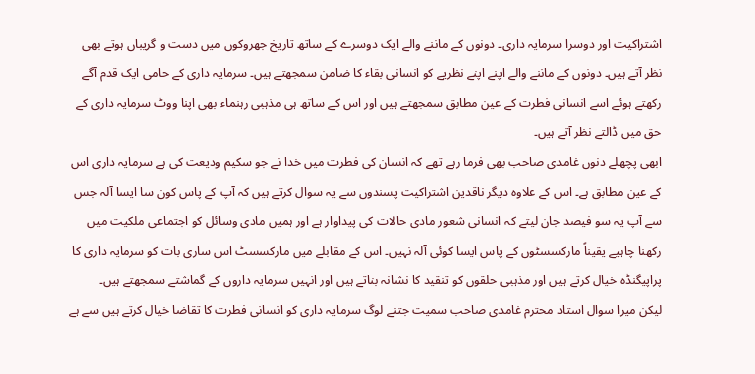اشتراکیت اور دوسرا سرمایہ داری۔ دونوں کے ماننے والے ایک دوسرے کے ساتھ تاریخ جھروکوں میں دست و گریباں ہوتے بھی نظر آتے ہیں۔ دونوں کے ماننے والے اپنے اپنے نظریے کو انسانی بقاء کا ضامن سمجھتے ہیں۔ سرمایہ داری کے حامی ایک قدم آگے رکھتے ہوئے اسے انسانی فطرت کے عین مطابق سمجھتے ہیں اور اس کے ساتھ ہی مذہبی رہنماء بھی اپنا ووٹ سرمایہ داری کے حق میں ڈالتے نظر آتے ہیں۔
ابھی پچھلے دنوں غامدی صاحب بھی فرما رہے تھے کہ انسان کی فطرت میں خدا نے جو سکیم ودیعت کی ہے سرمایہ داری اس کے عین مطابق ہے۔ اس کے علاوہ دیگر ناقدین اشتراکیت پسندوں سے یہ سوال کرتے ہیں کہ آپ کے پاس کون سا ایسا آلہ جس سے آپ یہ سو فیصد جان لیتے کہ انسانی شعور مادی حالات کی پیداوار ہے اور ہمیں مادی وسائل کو اجتماعی ملکیت میں رکھنا چاہیے یقیناً مارکسسٹوں کے پاس ایسا کوئی آلہ نہیں۔ اس کے مقابلے میں مارکسسٹ اس ساری بات کو سرمایہ داری کا پراپیگنڈہ خیال کرتے ہیں اور مذہبی حلقوں کو تنقید کا نشانہ بناتے ہیں اور انہیں سرمایہ داروں کے گماشتے سمجھتے ہیں۔
لیکن میرا سوال استاد محترم غامدی صاحب سمیت جتنے لوگ سرمایہ داری کو انسانی فطرت کا تقاضا خیال کرتے ہیں سے ہے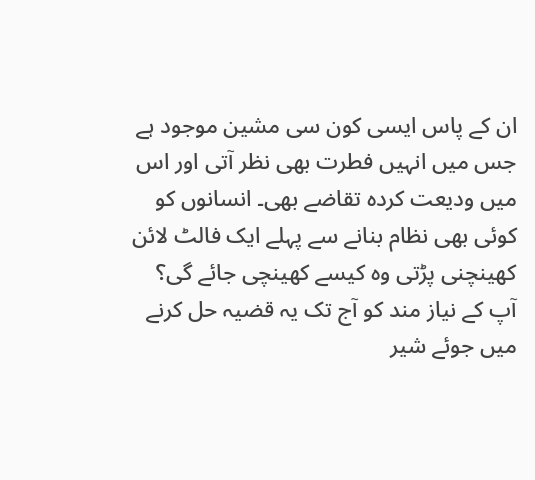ان کے پاس ایسی کون سی مشین موجود ہے جس میں انہیں فطرت بھی نظر آتی اور اس میں ودیعت کردہ تقاضے بھی۔ انسانوں کو کوئی بھی نظام بنانے سے پہلے ایک فالٹ لائن کھینچنی پڑتی وہ کیسے کھینچی جائے گی؟
آپ کے نیاز مند کو آج تک یہ قضیہ حل کرنے میں جوئے شیر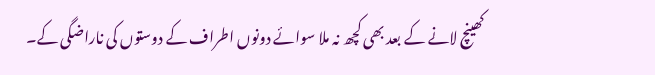کھینچ لانے کے بعد بھی کچھ نہ ملا سوائے دونوں اطراف کے دوستوں کی ناراضگی کے۔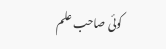کوئی صاحب علم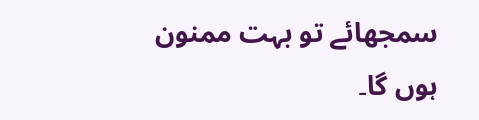سمجھائے تو بہت ممنون ہوں گا۔